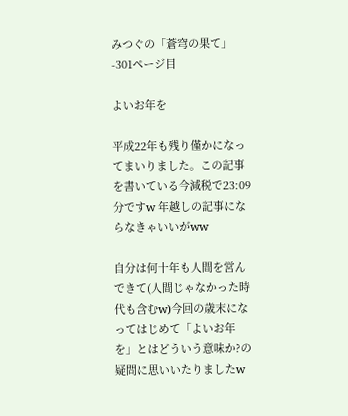みつぐの「蒼穹の果て」 -301ページ目

よいお年を

平成22年も残り僅かになってまいりました。この記事を書いている今減税で23:09分ですw 年越しの記事にならなきゃいいがww

自分は何十年も人間を営んできて(人間じゃなかった時代も含むw)今回の歳末になってはじめて「よいお年を」とはどういう意味か?の疑問に思いいたりましたw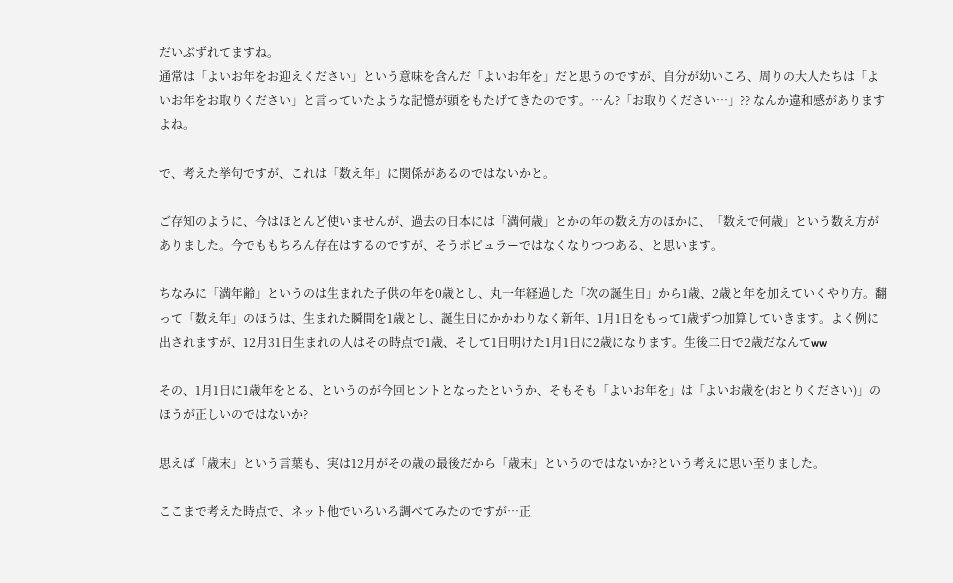だいぶずれてますね。
通常は「よいお年をお迎えください」という意味を含んだ「よいお年を」だと思うのですが、自分が幼いころ、周りの大人たちは「よいお年をお取りください」と言っていたような記憶が頭をもたげてきたのです。…ん?「お取りください…」?? なんか違和感がありますよね。

で、考えた挙句ですが、これは「数え年」に関係があるのではないかと。

ご存知のように、今はほとんど使いませんが、過去の日本には「満何歳」とかの年の数え方のほかに、「数えで何歳」という数え方がありました。今でももちろん存在はするのですが、そうポピュラーではなくなりつつある、と思います。

ちなみに「満年齢」というのは生まれた子供の年を0歳とし、丸一年経過した「次の誕生日」から1歳、2歳と年を加えていくやり方。翻って「数え年」のほうは、生まれた瞬間を1歳とし、誕生日にかかわりなく新年、1月1日をもって1歳ずつ加算していきます。よく例に出されますが、12月31日生まれの人はその時点で1歳、そして1日明けた1月1日に2歳になります。生後二日で2歳だなんてww

その、1月1日に1歳年をとる、というのが今回ヒントとなったというか、そもそも「よいお年を」は「よいお歳を(おとりください)」のほうが正しいのではないか?

思えば「歳末」という言葉も、実は12月がその歳の最後だから「歳末」というのではないか?という考えに思い至りました。

ここまで考えた時点で、ネット他でいろいろ調べてみたのですが…正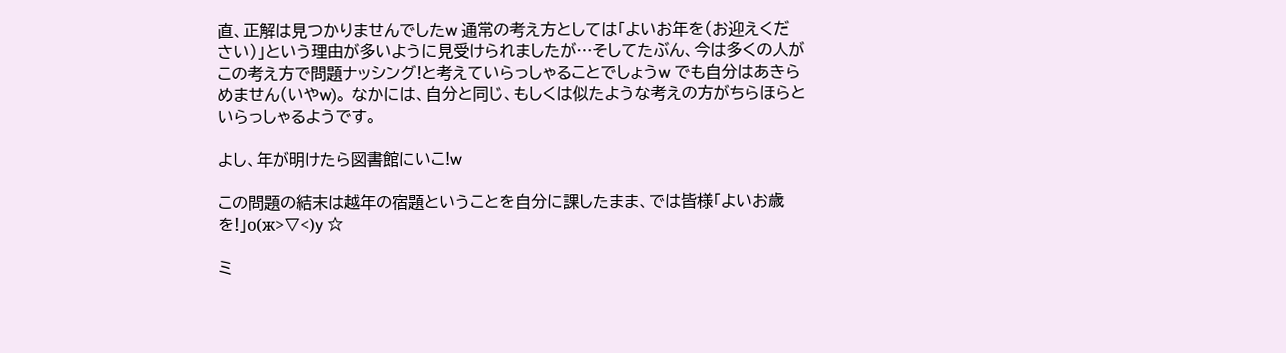直、正解は見つかりませんでしたw 通常の考え方としては「よいお年を(お迎えください)」という理由が多いように見受けられましたが…そしてたぶん、今は多くの人がこの考え方で問題ナッシング!と考えていらっしゃることでしょうw でも自分はあきらめません(いやw)。 なかには、自分と同じ、もしくは似たような考えの方がちらほらといらっしゃるようです。

よし、年が明けたら図書館にいこ!w

この問題の結末は越年の宿題ということを自分に課したまま、では皆様「よいお歳を!」о(ж>▽<)y ☆

ミ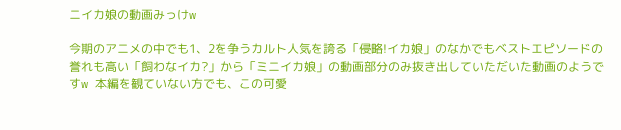ニイカ娘の動画みっけw

今期のアニメの中でも1、2を争うカルト人気を誇る「侵略!イカ娘」のなかでもベストエピソードの誉れも高い「飼わなイカ?」から「ミニイカ娘」の動画部分のみ抜き出していただいた動画のようですw 本編を観ていない方でも、この可愛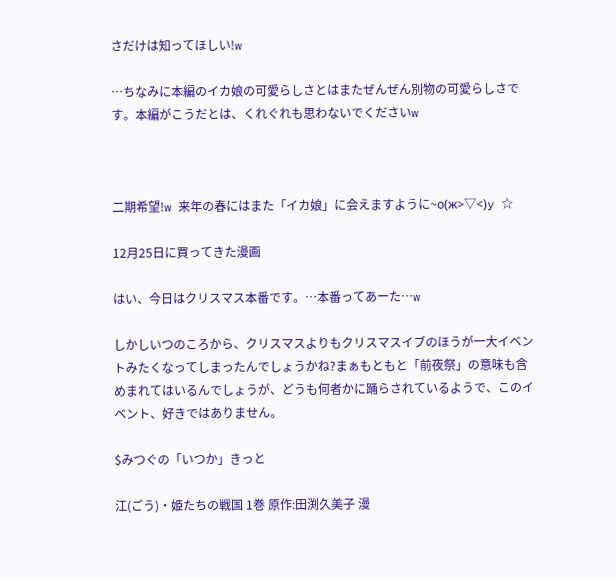さだけは知ってほしい!w

…ちなみに本編のイカ娘の可愛らしさとはまたぜんぜん別物の可愛らしさです。本編がこうだとは、くれぐれも思わないでくださいw



二期希望!w 来年の春にはまた「イカ娘」に会えますように~о(ж>▽<)y ☆

12月25日に買ってきた漫画

はい、今日はクリスマス本番です。…本番ってあーた…w

しかしいつのころから、クリスマスよりもクリスマスイブのほうが一大イベントみたくなってしまったんでしょうかね?まぁもともと「前夜祭」の意味も含めまれてはいるんでしょうが、どうも何者かに踊らされているようで、このイベント、好きではありません。

$みつぐの「いつか」きっと

江(ごう)・姫たちの戦国 1巻 原作:田渕久美子 漫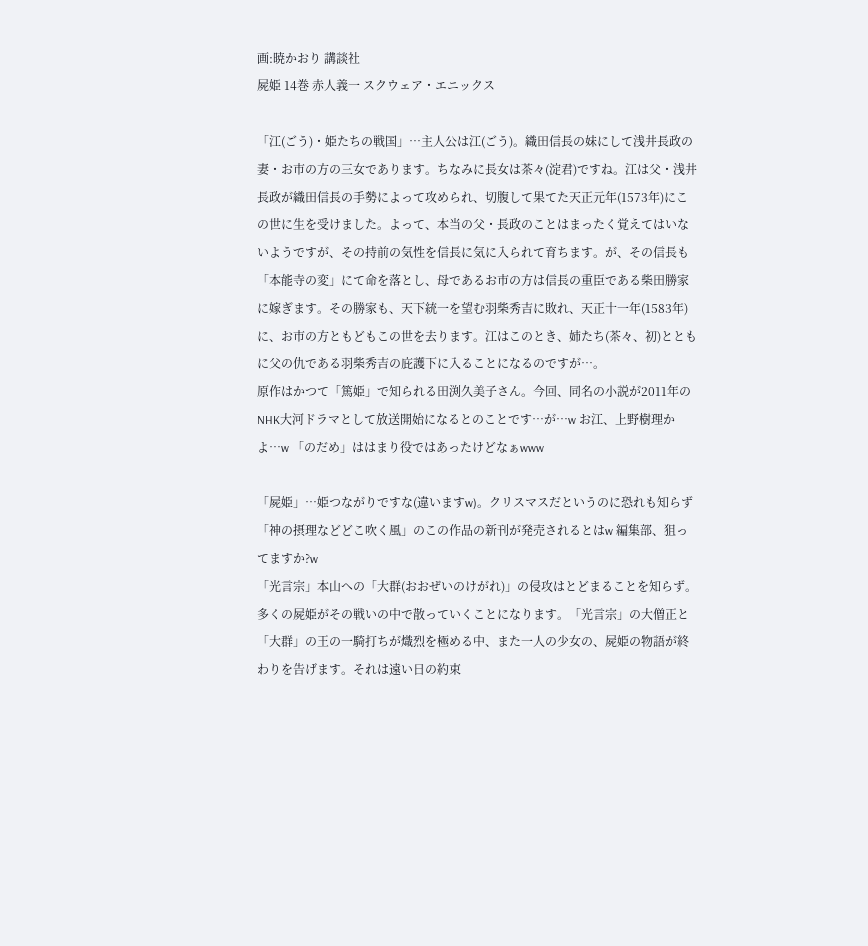画:暁かおり 講談社
屍姫 14巻 赤人義一 スクウェア・エニックス

「江(ごう)・姫たちの戦国」…主人公は江(ごう)。織田信長の妹にして浅井長政の妻・お市の方の三女であります。ちなみに長女は茶々(淀君)ですね。江は父・浅井長政が織田信長の手勢によって攻められ、切腹して果てた天正元年(1573年)にこの世に生を受けました。よって、本当の父・長政のことはまったく覚えてはいないようですが、その持前の気性を信長に気に入られて育ちます。が、その信長も「本能寺の変」にて命を落とし、母であるお市の方は信長の重臣である柴田勝家に嫁ぎます。その勝家も、天下統一を望む羽柴秀吉に敗れ、天正十一年(1583年)に、お市の方ともどもこの世を去ります。江はこのとき、姉たち(茶々、初)とともに父の仇である羽柴秀吉の庇護下に入ることになるのですが…。
原作はかつて「篤姫」で知られる田渕久美子さん。今回、同名の小説が2011年のNHK大河ドラマとして放送開始になるとのことです…が…w お江、上野樹理かよ…w 「のだめ」ははまり役ではあったけどなぁwww

「屍姫」…姫つながりですな(違いますw)。クリスマスだというのに恐れも知らず「神の摂理などどこ吹く風」のこの作品の新刊が発売されるとはw 編集部、狙ってますか?w
「光言宗」本山への「大群(おおぜいのけがれ)」の侵攻はとどまることを知らず。多くの屍姫がその戦いの中で散っていくことになります。「光言宗」の大僧正と「大群」の王の一騎打ちが熾烈を極める中、また一人の少女の、屍姫の物語が終わりを告げます。それは遠い日の約束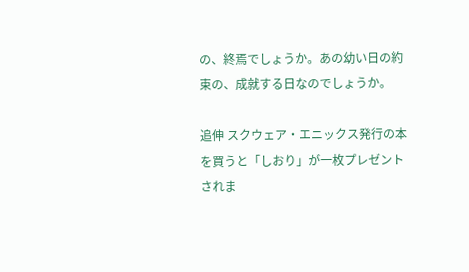の、終焉でしょうか。あの幼い日の約束の、成就する日なのでしょうか。

追伸 スクウェア・エニックス発行の本を買うと「しおり」が一枚プレゼントされま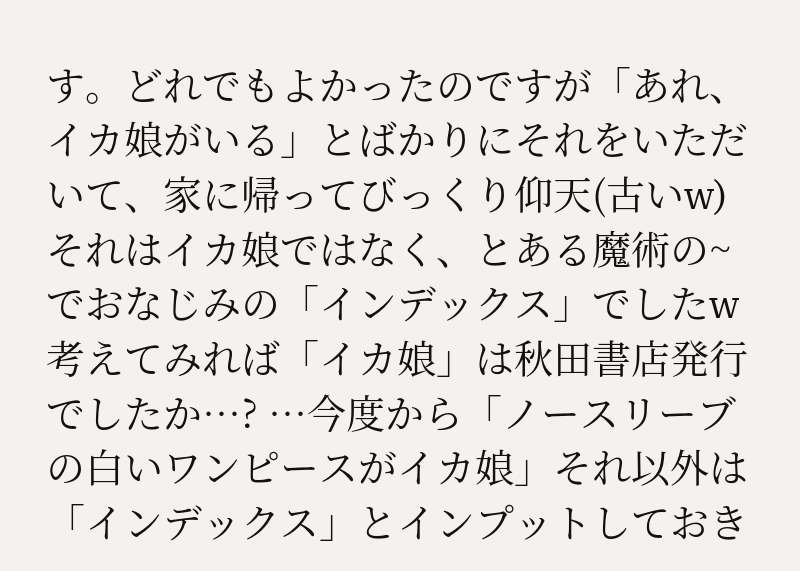す。どれでもよかったのですが「あれ、イカ娘がいる」とばかりにそれをいただいて、家に帰ってびっくり仰天(古いw)それはイカ娘ではなく、とある魔術の~でおなじみの「インデックス」でしたw 考えてみれば「イカ娘」は秋田書店発行でしたか…? …今度から「ノースリーブの白いワンピースがイカ娘」それ以外は「インデックス」とインプットしておき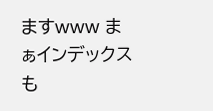ますwww まぁインデックスも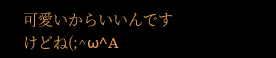可愛いからいいんですけどね(;^ω^A